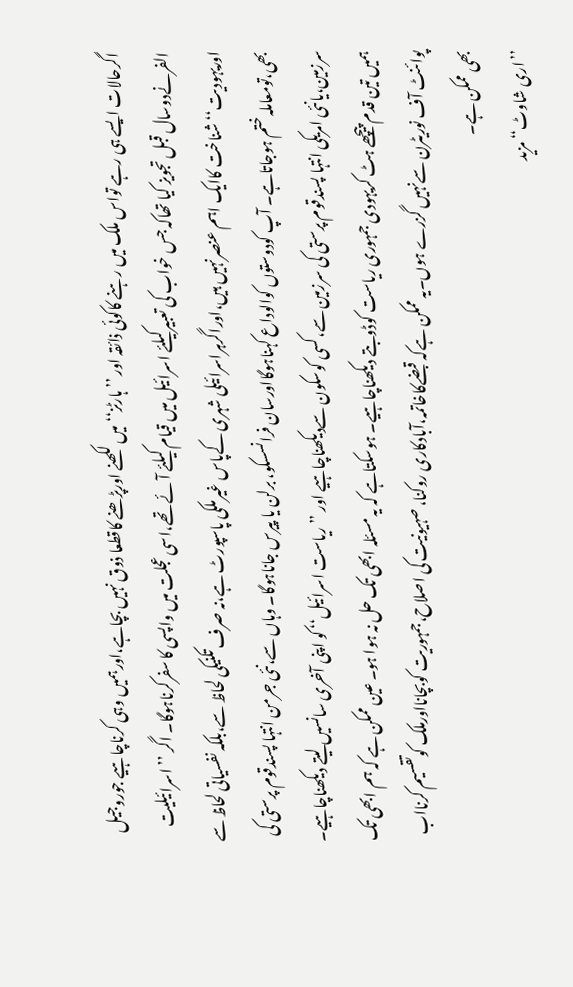اگرحالات ایسے ہی رہے تواس ملک میں رہنے کاکوئی ذائقہ اور ’’ہارٹز‘‘ میں لکھنے اورپڑھنے کاقطعا ذوق نہیں بچاہے،اورہمیں وہی کرناچاہیے جوروجیل الفرنےدوسال قبل تجویز کیا تھاکہ جس خواب کی تعبیرکیلئے اسرائیل میں قیام کیلئے آئے تھے،اسی عجلت میں واپسی کا سفرکرناہوگا۔ اگر ’’اسرائیلیت اوریہودیت‘‘ شناخت کاایک اہم عنصرنہیں ہیں،اوراگرہراسرائیلی شہری کےپاس غیرملکی پاسپورٹ ہے،نہ صرف تکنیکی لحاظ سے،بلکہ نفسیاتی لحاظ سے بھی،تومعاملہ ختم ہوجاتاہے۔ آپ کودوستوں کوالوداع کہناہوگااورسان فرانسسکو، برلن یا پیرس جاناہوگا۔ وہاں سے،نئی جرمن انتہا پسندقوم پرستی کی سرزمین،یانئی امریکی انتہا پسندقوم پرستی کی سرزمین سے،کسی کوسکون سےدیکھناچاہیے اور ’’ریاست اسرائیل‘‘ کو اپنی آخری سانسیں لیتے دیکھناچاہیے۔ ہمیں تین قدم پیچھے ہٹ کریہودی جمہوری ریاست کوڈوبتے دیکھناچاہیے۔ ہوسکتاہے کہ یہ مسئلہ ابھی تک حل نہ ہوا ہو۔ عین ممکن ہے کہ ہم ابھی تک پوائنٹ آف نوریٹرن سےنہیں گزرے ہوں۔یہ ممکن ہےکہ قبضےکاخاتمہ،آبادکاری روکنا، صہیونیت کی اصلاح،جمہوریت کوبچانااورملک کوتقسیم کرنااب بھی ممکن ہے۔
’’اری شاوٹ‘‘ مزید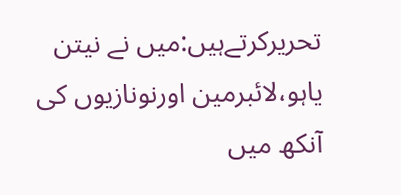تحریرکرتےہیں:میں نے نیتن یاہو،لائبرمین اورنونازیوں کی آنکھ میں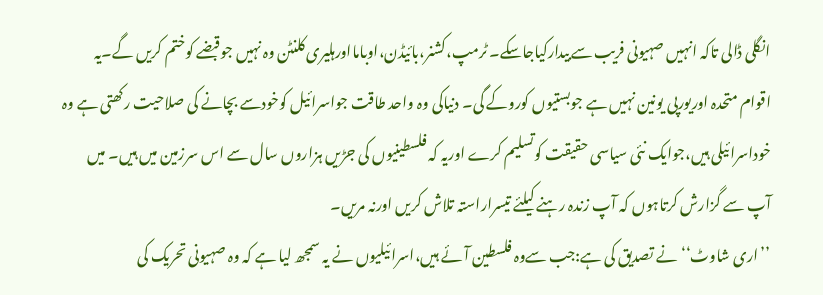انگلی ڈالی تاکہ انہیں صہیونی فریب سےبیدارکیاجاسکے۔ ٹرمپ،کشنر،بائیڈن،اوبامااورہلیری کلنٹن وہ نہیں جوقبضے کوختم کریں گے۔یہ اقوام متحدہ اوریورپی یونین نہیں ہے جوبستیوں کوروکے گی۔ دنیاکی وہ واحد طاقت جواسرائیل کوخودسے بچانے کی صلاحیت رکھتی ہے وہ خوداسرائیلی ہیں،جوایک نئی سیاسی حقیقت کوتسلیم کرے اوریہ کہ فلسطینیوں کی جڑیں ہزاروں سال سے اس سرزمین میں ہیں۔ میں آپ سے گزارش کرتاہوں کہ آپ زندہ رہنے کیلئے تیسراراستہ تلاش کریں اورنہ مریں۔
’’اری شاوٹ‘‘نے تصدیق کی ہے:جب سےوہ فلسطین آئے ہیں،اسرائیلیوں نے یہ سمجھ لیا ہے کہ وہ صہیونی تحریک کی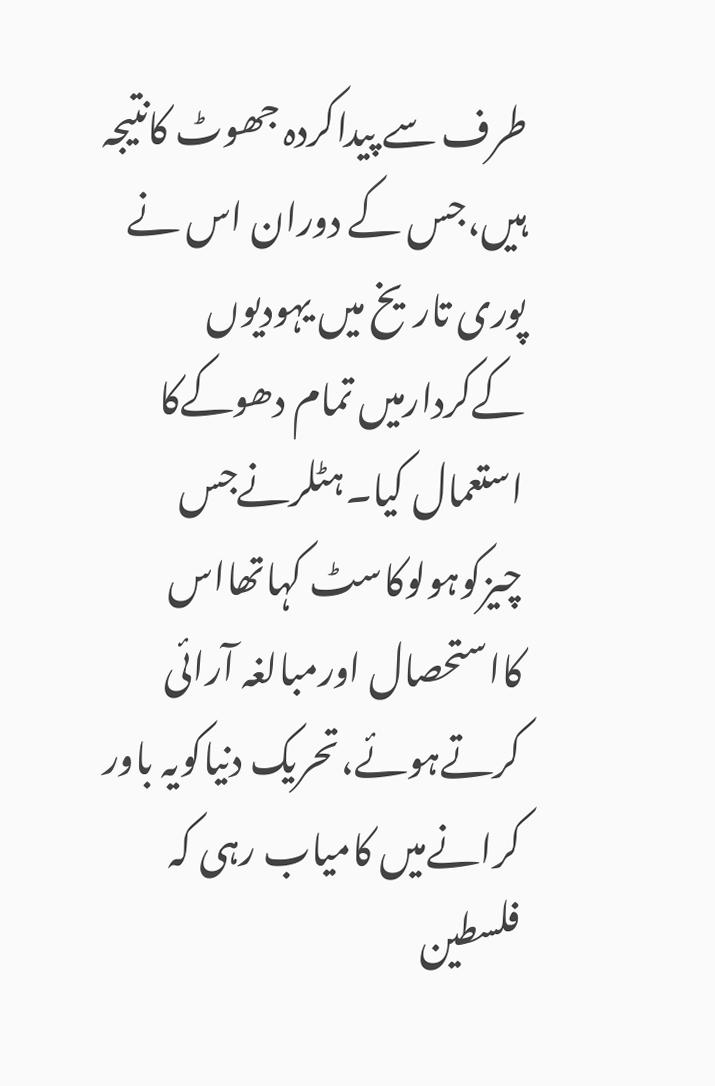طرف سے پیداکردہ جھوٹ کانتیجہ ہیں،جس کے دوران اس نے پوری تاریخ میں یہودیوں کےکردارمیں تمام دھوکےکا استعمال کیا۔ہٹلرنےجس چیزکوہولوکاسٹ کہاتھااس کااستحصال اورمبالغہ آرائی کرتےہوئے،تحریک دنیاکویہ باور کرانےمیں کامیاب رہی کہ فلسطین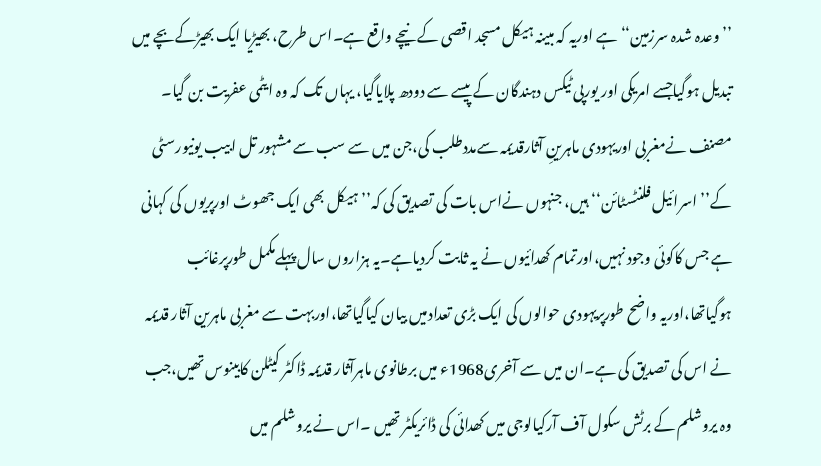’’وعدہ شدہ سرزمین‘‘ہے اوریہ کہ مبینہ ہیکل مسجد اقصی کے نیچے واقع ہے۔اس طرح، بھیڑیا ایک بھیڑکےبچے میں تبدیل ہوگیاجسے امریکی اور یورپی ٹیکس دہندگان کے پیسے سے دودھ پلایاگیا، یہاں تک کہ وہ ایٹمی عفریت بن گیا۔
مصنف نےمغربی اوریہودی ماہرینِ آثارقدیمہ سےمددطلب کی،جن میں سے سب سے مشہور تل ابیب یونیورسٹی کے’’اسرائیل فلنٹسٹائن‘‘ ہیں، جنہوں نےاس بات کی تصدیق کی کہ’’ہیکل بھی ایک جھوٹ اورپریوں کی کہانی ہے جس کاکوئی وجود نہیں،اورتمام کھدائیوں نے یہ ثابت کردیاہے۔یہ ہزاروں سال پہلےمکمل طورپرغائب ہوگیاتھا،اوریہ واضح طورپریہودی حوالوں کی ایک بڑی تعدادمیں بیان کیاگیاتھا،اوربہت سے مغربی ماہرین آثار قدیمہ نے اس کی تصدیق کی ہے۔ان میں سے آخری1968ء میں برطانوی ماہرآثار قدیمہ ڈاکٹر کیٹلن کابینوس تھیں،جب وہ یروشلم کے برٹش سکول آف آرکیالوجی میں کھدائی کی ڈائریکٹر تھیں ۔اس نے یروشلم میں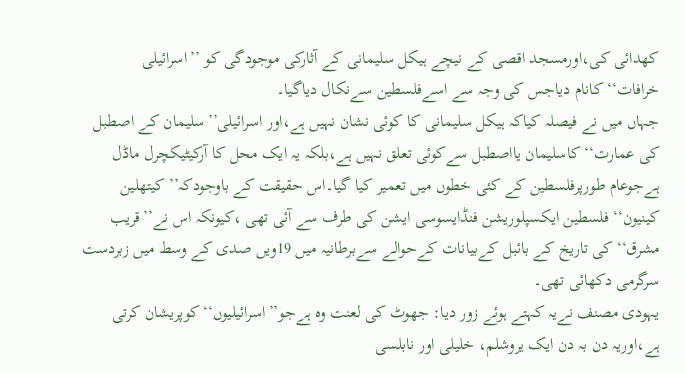کھدائی کی،اورمسجد اقصی کے نیچے ہیکل سلیمانی کے آثارکی موجودگی کو ’’اسرائیلی خرافات‘‘کانام دیاجس کی وجہ سے اسےفلسطین سےنکال دیاگیا۔
جہاں میں نے فیصلہ کیاکہ ہیکل سلیمانی کا کوئی نشان نہیں ہے،اور اسرائیلی’’سلیمان کے اصطبل کی عمارت‘‘کاسلیمان یااصطبل سےکوئی تعلق نہیں ہے،بلکہ یہ ایک محل کا آرکیٹیکچرل ماڈل ہےجوعام طورپرفلسطین کے کئی خطوں میں تعمیر کیا گیا۔اس حقیقت کے باوجودکہ’’کیتھلین کینیون‘‘ فلسطین ایکسپلوریشن فنڈایسوسی ایشن کی طرف سے آئی تھی ،کیونکہ اس نے’’قریب مشرق‘‘کی تاریخ کے بائبل کےبیانات کےحوالے سےبرطانیہ میں 19ویں صدی کے وسط میں زبردست سرگرمی دکھائی تھی۔
یہودی مصنف نےیہ کہتے ہوئے زور دیا: جھوٹ کی لعنت وہ ہےجو’’اسرائیلیوں‘‘کوپریشان کرتی ہے،اوریہ دن بہ دن ایک یروشلم، خلیلی اور نابلسی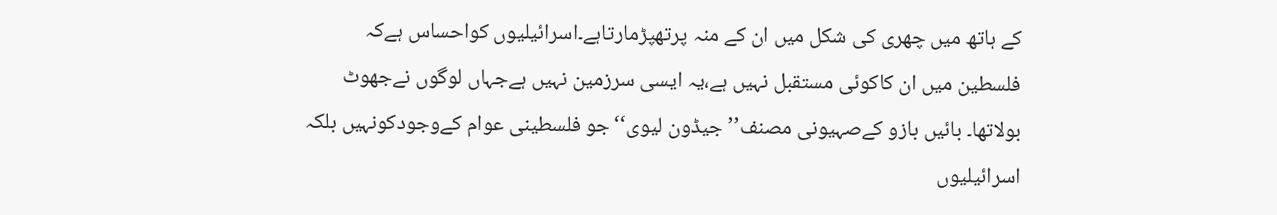کے ہاتھ میں چھری کی شکل میں ان کے منہ پرتھپڑمارتاہے۔اسرائیلیوں کواحساس ہےکہ فلسطین میں ان کاکوئی مستقبل نہیں ہے،یہ ایسی سرزمین نہیں ہےجہاں لوگوں نےجھوٹ بولاتھا۔ بائیں بازو کےصہیونی مصنف’’جیڈون لیوی‘‘جو فلسطینی عوام کےوجودکونہیں بلکہ اسرائیلیوں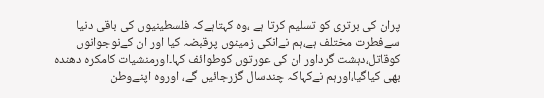پران کی برتری کو تسلیم کرتا ہے ،وہ کہتاہےکہ فلسطینیوں کی باقی دنیا سےفطرت مختلف ہے،ہم نےانکی زمینوں پرقبضہ کیا اور ان کےنوجوانوں کوقاتل،دہشت گرداور ان کی عورتوں کوطوائف کہا۔اورمنشیات کامکرہ دھندہ بھی کیاگیا،اورہم نےکہاکہ چندسال گزرجائیں گے، اوروہ اپنےوطن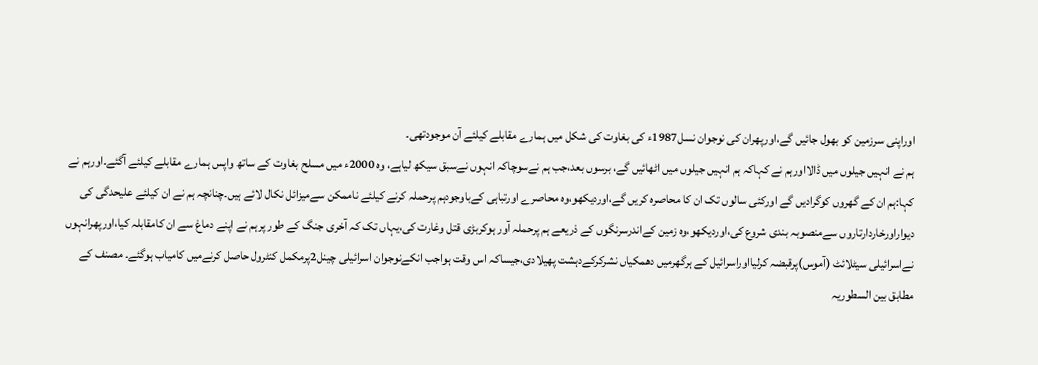اوراپنی سرزمین کو بھول جائیں گے،اورپھران کی نوجوان نسل1987ء کی بغاوت کی شکل میں ہمارے مقابلے کیلئے آن موجودتھی۔
ہم نے انہیں جیلوں میں ڈالااورہم نے کہاکہ ہم انہیں جیلوں میں اٹھائیں گے، برسوں بعد،جب ہم نےسوچاکہ انہوں نےسبق سیکھ لیاہے، وہ 2000ء میں مسلح بغاوت کے ساتھ واپس ہمارے مقابلے کیلئے آگئے۔اورہم نے کہا:ہم ان کے گھروں کوگرادیں گے اورکئی سالوں تک ان کا محاصرہ کریں گے،اوردیکھو،وہ محاصرے اورتباہی کےباوجودہم پرحملہ کرنے کیلئے ناممکن سےمیزائل نکال لائے ہیں۔چنانچہ ہم نے ان کیلئے علیحدگی کی دیواراورخاردارتاروں سےمنصوبہ بندی شروع کی،اوردیکھو،وہ زمین کےاندرسرنگوں کے ذریعے ہم پرحملہ آور ہوکربڑی قتل وغارت کی،یہاں تک کہ آخری جنگ کے طور پرہم نے اپنے دماغ سے ان کامقابلہ کیا،اورپھرانہوں نےاسرائیلی سیٹلائٹ (آموس)پرقبضہ کرلیااوراسرائیل کے ہرگھرمیں دھمکیاں نشرکرکےدہشت پھیلادی،جیساکہ اس وقت ہواجب انکےنوجوان اسرائیلی چینل2پرمکمل کنٹرول حاصل کرنےمیں کامیاب ہوگئے۔ مصنف کے مطابق بین السطوریہ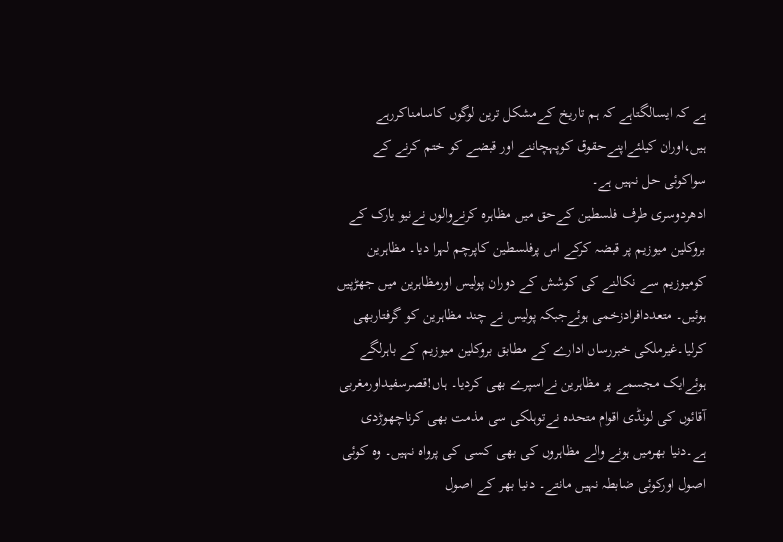ہے کہ ایسالگتاہے کہ ہم تاریخ کےمشکل ترین لوگوں کاسامناکررہے ہیں،اوران کیلئےاپنےحقوق کوپہچاننے اور قبضے کو ختم کرنے کے سواکوئی حل نہیں ہے۔
ادھردوسری طرف فلسطین کےحق میں مظاہرہ کرنےوالوں نےنیو یارک کے بروکلین میوزیم پر قبضہ کرکے اس پرفلسطین کاپرچم لہرا دیا۔ مظاہرین کومیوزیم سے نکالنے کی کوشش کے دوران پولیس اورمظاہرین میں جھڑپیں ہوئیں۔ متعددافرادزخمی ہوئےجبکہ پولیس نے چند مظاہرین کو گرفتاربھی کرلیا۔غیرملکی خبررساں ادارے کے مطابق بروکلین میوزیم کے باہرلگے ہوئےایک مجسمے پر مظاہرین نےاسپرے بھی کردیا۔ ہاں!قصرسفیداورمغربی آقائوں کی لونڈی اقوام متحدہ نےتوہلکی سی مذمت بھی کرناچھوڑدی ہے۔دنیا بھرمیں ہونے والے مظاہروں کی بھی کسی کی پرواہ نہیں۔ وہ کوئی اصول اورکوئی ضابطہ نہیں مانتے۔ دنیا بھر کے اصول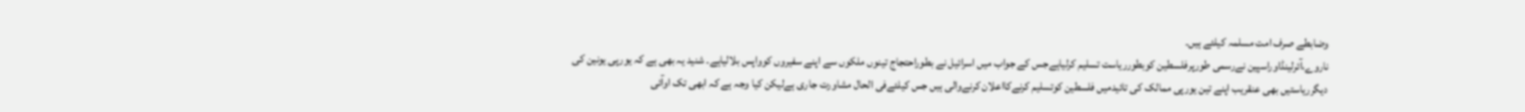وضابطے صرف امت مسلمہ کیلئے ہیں۔
ناروے،آئرلینڈاوراسپین نےرسمی طورپرفلسطین کوبطورریاست تسلیم کرلیاہےجس کے جواب میں اسرائیل نے بطوراحتجاج تینوں ملکوں سے اپنے سفیروں کوواپس بلالیاہے۔ شنید یہ بھی ہے کہ یورپی یونین کی دیگرریاستیں بھی عنقریب اپنے تین یورپی ممالک کی تائیدمیں فلسطین کوتسلیم کرنےکااعلان کرنےوالی ہیں جس کیلئےفی الحال مشاورت جاری ہےلیکن کیا وجہ ہے کہ ابھی تک اوآئی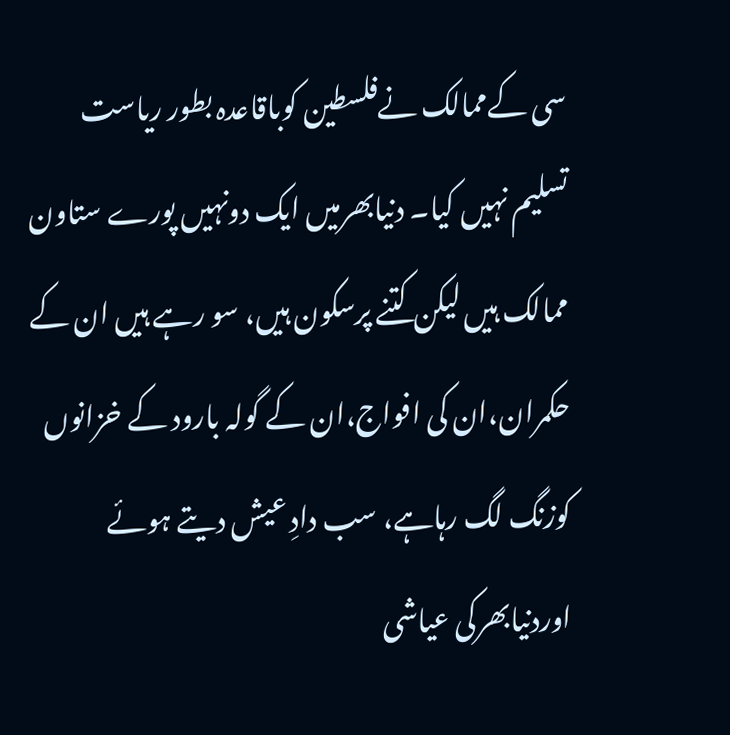سی کےممالک نےفلسطین کوباقاعدہ بطور ریاست تسلیم نہیں کیا۔ دنیابھرمیں ایک دونہیں پورے ستاون ممالک ہیں لیکن کتنے پرسکون ہیں، سو رہے ہیں ان کے حکمران،ان کی افواج،ان کے گولہ بارود کے خزانوں کوزنگ لگ رہاہے، سب دادِ عیش دیتے ہوئے اوردنیابھرکی عیاشی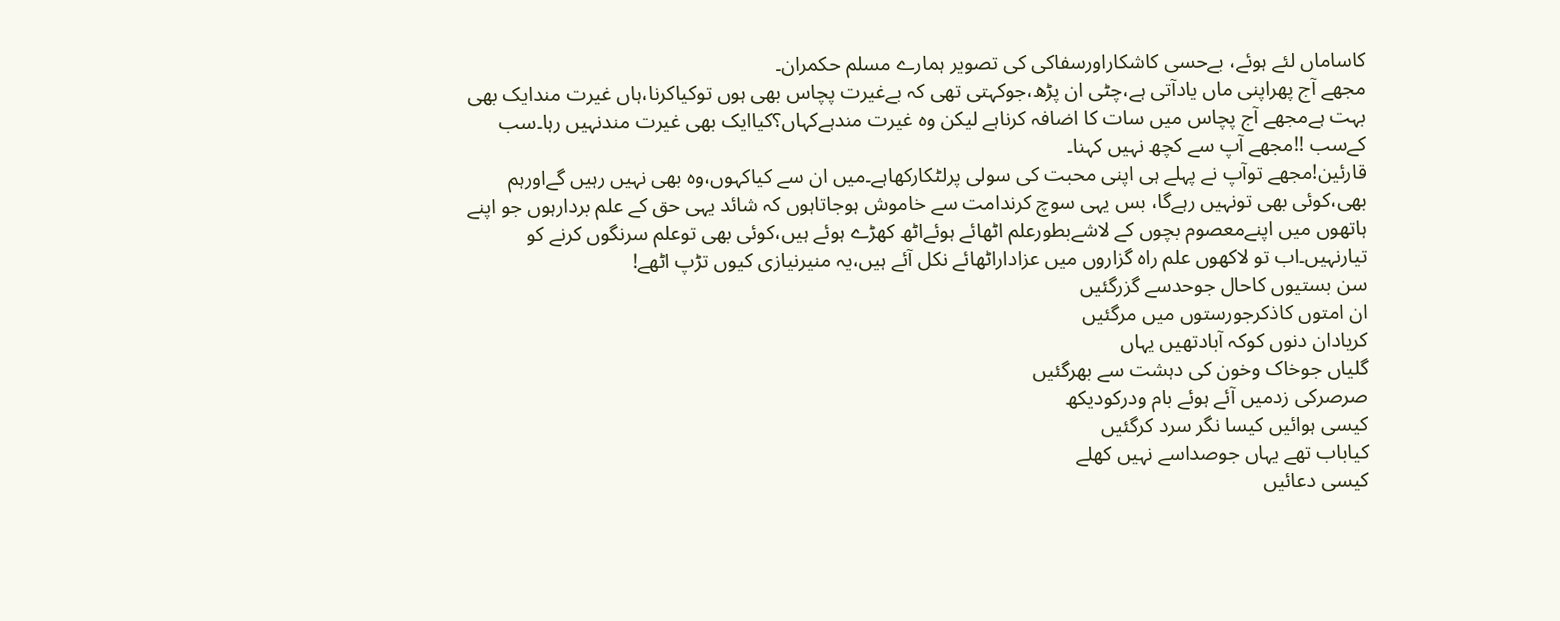کاساماں لئے ہوئے، بےحسی کاشکاراورسفاکی کی تصویر ہمارے مسلم حکمران۔
مجھے آج پھراپنی ماں یادآتی ہے،چٹی ان پڑھ،جوکہتی تھی کہ بےغیرت پچاس بھی ہوں توکیاکرنا،ہاں غیرت مندایک بھی بہت ہےمجھے آج پچاس میں سات کا اضافہ کرناہے لیکن وہ غیرت مندہےکہاں؟کیاایک بھی غیرت مندنہیں رہا۔سب کےسب !!مجھے آپ سے کچھ نہیں کہنا۔
قارئین!مجھے توآپ نے پہلے ہی اپنی محبت کی سولی پرلٹکارکھاہے۔میں ان سے کیاکہوں،وہ بھی نہیں رہیں گےاورہم بھی،کوئی بھی تونہیں رہےگا، بس یہی سوچ کرندامت سے خاموش ہوجاتاہوں کہ شائد یہی حق کے علم بردارہوں جو اپنے ہاتھوں میں اپنےمعصوم بچوں کے لاشےبطورعلم اٹھائے ہوئےاٹھ کھڑے ہوئے ہیں،کوئی بھی توعلم سرنگوں کرنے کو تیارنہیں۔اب تو لاکھوں علم راہ گزاروں میں عزاداراٹھائے نکل آئے ہیں،یہ منیرنیازی کیوں تڑپ اٹھے!
سن بستیوں کاحال جوحدسے گزرگئیں
ان امتوں کاذکرجورستوں میں مرگئیں
کریادان دنوں کوکہ آبادتھیں یہاں
گلیاں جوخاک وخون کی دہشت سے بھرگئیں
صرصرکی زدمیں آئے ہوئے بام ودرکودیکھ
کیسی ہوائیں کیسا نگر سرد کرگئیں
کیاباب تھے یہاں جوصداسے نہیں کھلے
کیسی دعائیں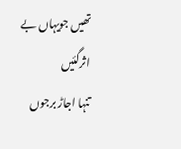تھیں جویہاں بے اثرگئیں
تنہا اجاڑ برجوں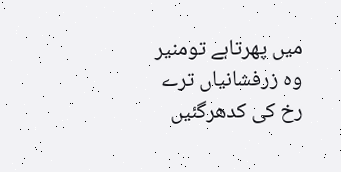میں پھرتاہے تومنیر
وہ زرفشانیاں ترے رخ کی کدھرگئیں